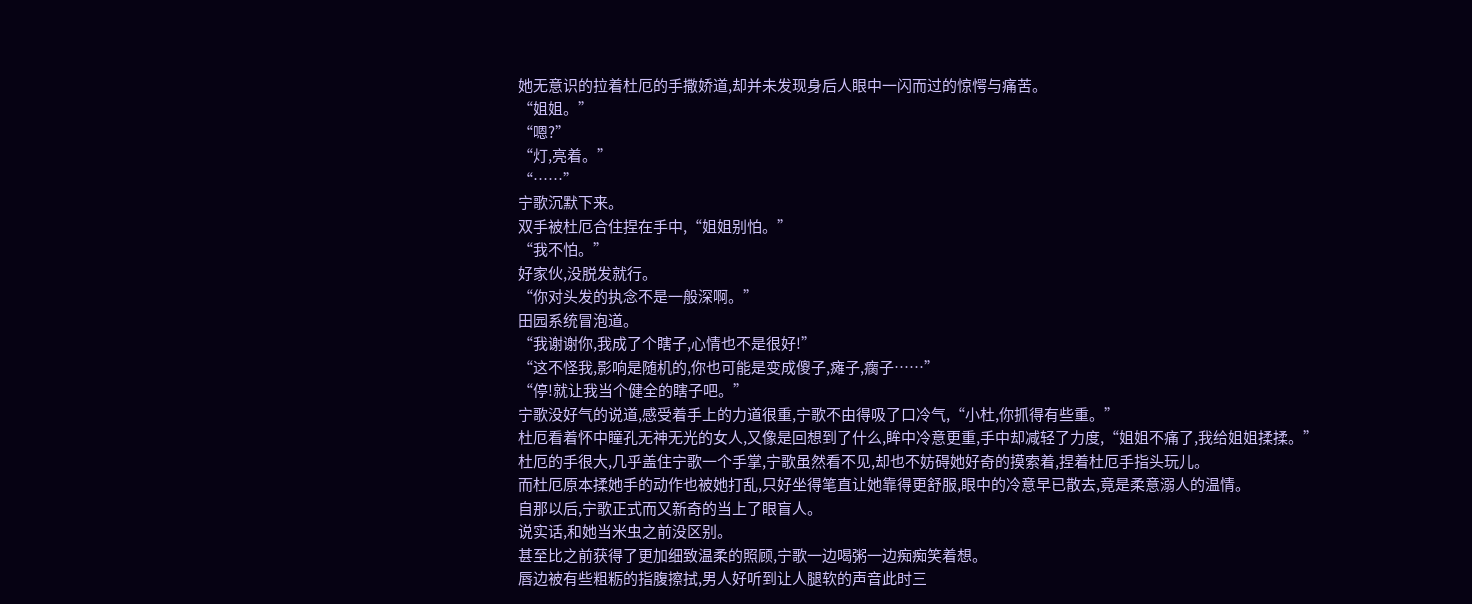她无意识的拉着杜厄的手撒娇道,却并未发现身后人眼中一闪而过的惊愕与痛苦。
“姐姐。”
“嗯?”
“灯,亮着。”
“……”
宁歌沉默下来。
双手被杜厄合住捏在手中,“姐姐别怕。”
“我不怕。”
好家伙,没脱发就行。
“你对头发的执念不是一般深啊。”
田园系统冒泡道。
“我谢谢你,我成了个瞎子,心情也不是很好!”
“这不怪我,影响是随机的,你也可能是变成傻子,瘫子,瘸子……”
“停!就让我当个健全的瞎子吧。”
宁歌没好气的说道,感受着手上的力道很重,宁歌不由得吸了口冷气,“小杜,你抓得有些重。”
杜厄看着怀中瞳孔无神无光的女人,又像是回想到了什么,眸中冷意更重,手中却减轻了力度,“姐姐不痛了,我给姐姐揉揉。”
杜厄的手很大,几乎盖住宁歌一个手掌,宁歌虽然看不见,却也不妨碍她好奇的摸索着,捏着杜厄手指头玩儿。
而杜厄原本揉她手的动作也被她打乱,只好坐得笔直让她靠得更舒服,眼中的冷意早已散去,竟是柔意溺人的温情。
自那以后,宁歌正式而又新奇的当上了眼盲人。
说实话,和她当米虫之前没区别。
甚至比之前获得了更加细致温柔的照顾,宁歌一边喝粥一边痴痴笑着想。
唇边被有些粗粝的指腹擦拭,男人好听到让人腿软的声音此时三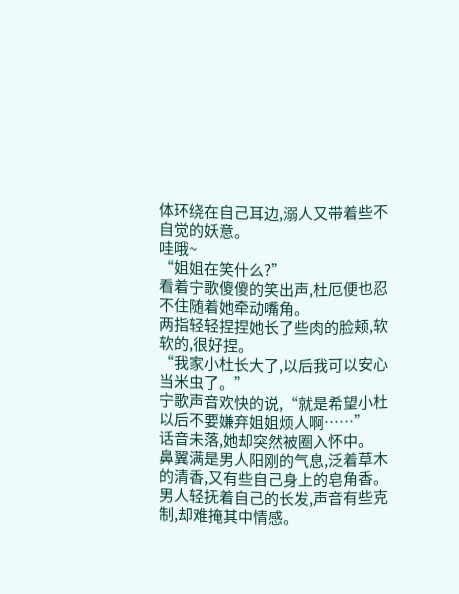体环绕在自己耳边,溺人又带着些不自觉的妖意。
哇哦~
“姐姐在笑什么?”
看着宁歌傻傻的笑出声,杜厄便也忍不住随着她牵动嘴角。
两指轻轻捏捏她长了些肉的脸颊,软软的,很好捏。
“我家小杜长大了,以后我可以安心当米虫了。”
宁歌声音欢快的说,“就是希望小杜以后不要嫌弃姐姐烦人啊……”
话音未落,她却突然被圈入怀中。
鼻翼满是男人阳刚的气息,泛着草木的清香,又有些自己身上的皂角香。
男人轻抚着自己的长发,声音有些克制,却难掩其中情感。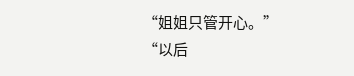“姐姐只管开心。”
“以后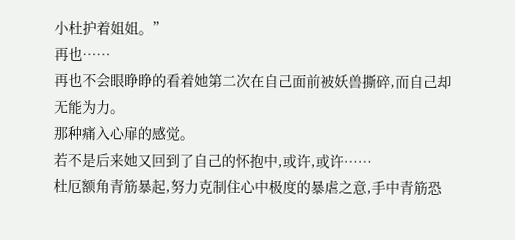小杜护着姐姐。”
再也……
再也不会眼睁睁的看着她第二次在自己面前被妖兽撕碎,而自己却无能为力。
那种痛入心扉的感觉。
若不是后来她又回到了自己的怀抱中,或许,或许……
杜厄额角青筋暴起,努力克制住心中极度的暴虐之意,手中青筋恐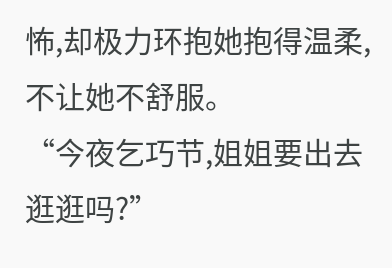怖,却极力环抱她抱得温柔,不让她不舒服。
“今夜乞巧节,姐姐要出去逛逛吗?”